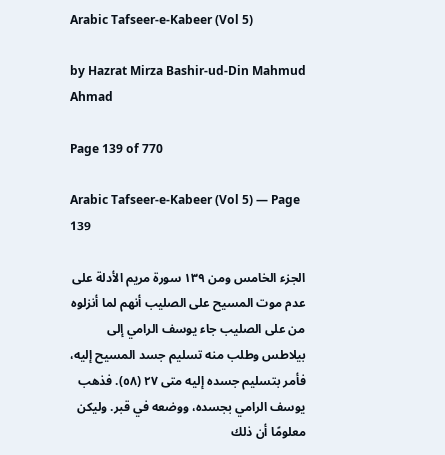Arabic Tafseer-e-Kabeer (Vol 5)

by Hazrat Mirza Bashir-ud-Din Mahmud Ahmad

Page 139 of 770

Arabic Tafseer-e-Kabeer (Vol 5) — Page 139

الجزء الخامس ومن ۱۳۹ سورة مريم الأدلة على عدم موت المسيح على الصليب أنهم لما أنزلوه من على الصليب جاء يوسف الرامي إلى بيلاطس وطلب منه تسليم جسد المسيح إليه، فأمر بتسليم جسده إليه متى ٢٧ (٥٨). فذهب يوسف الرامي بجسده، ووضعه في قبر. وليكن معلومًا أن ذلك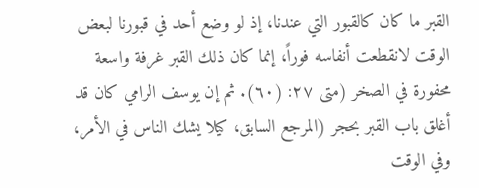القبر ما كان كالقبور التي عندنا، إذ لو وضع أحد في قبورنا لبعض الوقت لانقطعت أنفاسه فوراً، إنما كان ذلك القبر غرفة واسعة محفورة في الصخر (متى ٢٧: (٦٠). ثم إن يوسف الرامي كان قد أغلق باب القبر بحجر (المرجع السابق، كيلا يشك الناس في الأمر، وفي الوقت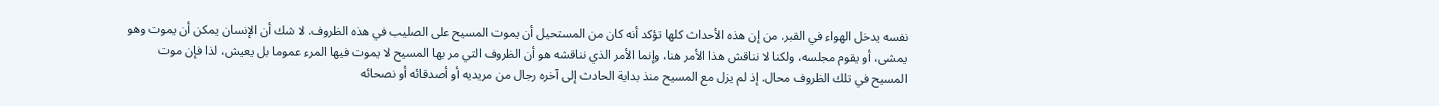نفسه يدخل الهواء في القبر. من إن هذه الأحداث كلها تؤكد أنه كان من المستحيل أن يموت المسيح على الصليب في هذه الظروف. لا شك أن الإنسان يمكن أن يموت وهو يمشى، أو يقوم مجلسه، ولكنا لا نناقش هذا الأمر هنا، وإنما الأمر الذي نناقشه هو أن الظروف التي مر بها المسيح لا يموت فيها المرء عموما بل يعيش، لذا فإن موت المسيح في تلك الظروف محال. إذ لم يزل مع المسيح منذ بداية الحادث إلى آخره رجال من مريديه أو أصدقائه أو نصحائه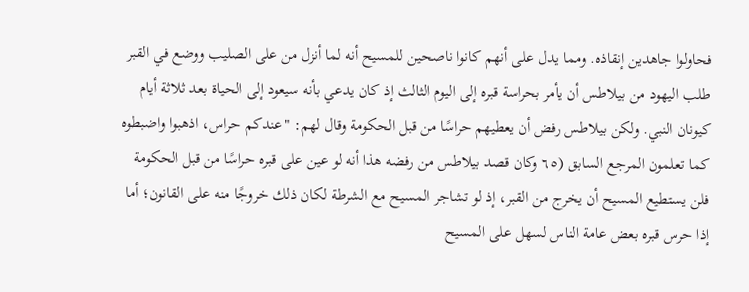فحاولوا جاهدين إنقاذه. ومما يدل على أنهم كانوا ناصحين للمسيح أنه لما أنزل من على الصليب ووضع في القبر طلب اليهود من بيلاطس أن يأمر بحراسة قبره إلى اليوم الثالث إذ كان يدعي بأنه سيعود إلى الحياة بعد ثلاثة أيام كيونان النبي. ولكن بيلاطس رفض أن يعطيهم حراسًا من قبل الحكومة وقال لهم: "عندكم حراس، اذهبوا واضبطوه كما تعلمون المرجع السابق (٦٥ وكان قصد بيلاطس من رفضه هذا أنه لو عين على قبره حراسًا من قبل الحكومة فلن يستطيع المسيح أن يخرج من القبر، إذ لو تشاجر المسيح مع الشرطة لكان ذلك خروجًا منه على القانون؛ أما إذا حرس قبره بعض عامة الناس لسهل على المسيح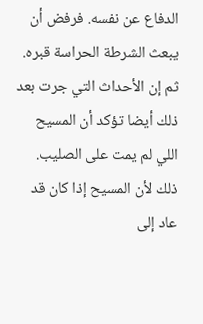الدفاع عن نفسه. فرفض أن يبعث الشرطة الحراسة قبره. ثم إن الأحداث التي جرت بعد ذلك أيضا تؤكد أن المسيح اللي لم يمت على الصليب. ذلك لأن المسيح إذا كان قد عاد إلى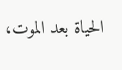الحياة بعد الموت،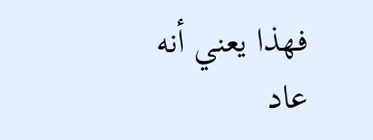فهذا يعني أنه عاد